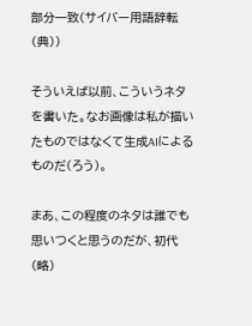部分一致(サイバー用語辞転(典))

そういえば以前、こういうネタを書いた。なお画像は私が描いたものではなくて生成AIによるものだ(ろう)。

まあ、この程度のネタは誰でも思いつくと思うのだが、初代(略)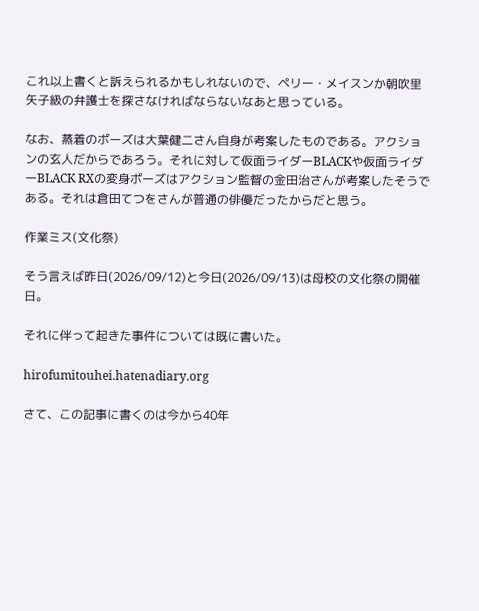これ以上書くと訴えられるかもしれないので、ペリー・メイスンか朝吹里矢子級の弁護士を探さなければならないなあと思っている。

なお、蒸着のポーズは大葉健二さん自身が考案したものである。アクションの玄人だからであろう。それに対して仮面ライダーBLACKや仮面ライダーBLACK RXの変身ポーズはアクション監督の金田治さんが考案したそうである。それは倉田てつをさんが普通の俳優だったからだと思う。

作業ミス(文化祭)

そう言えば昨日(2026/09/12)と今日(2026/09/13)は母校の文化祭の開催日。

それに伴って起きた事件については既に書いた。

hirofumitouhei.hatenadiary.org

さて、この記事に書くのは今から40年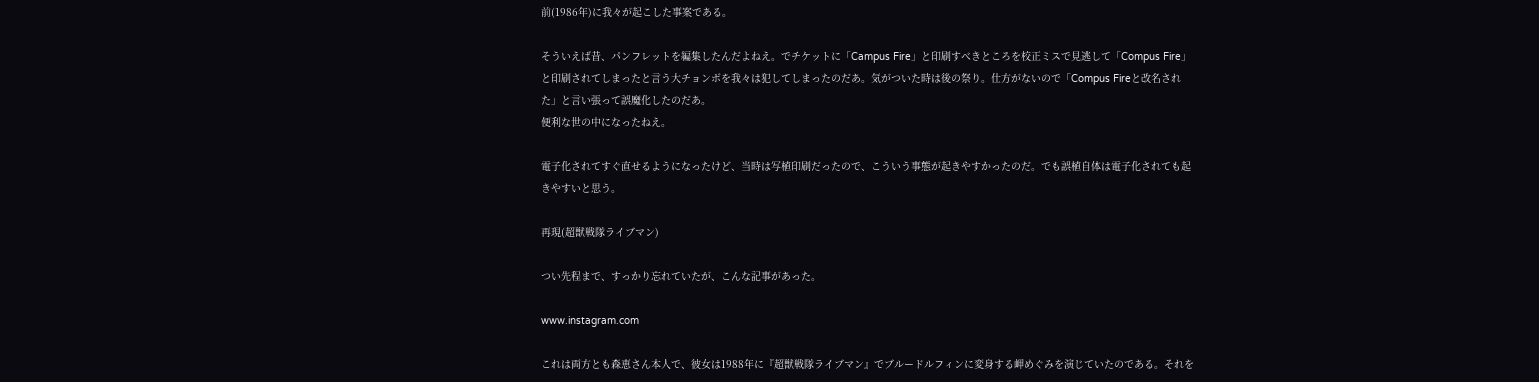前(1986年)に我々が起こした事案である。

そういえば昔、パンフレットを編集したんだよねえ。でチケットに「Campus Fire」と印刷すべきところを校正ミスで見逃して「Compus Fire」と印刷されてしまったと言う大チョンボを我々は犯してしまったのだあ。気がついた時は後の祭り。仕方がないので「Compus Fireと改名された」と言い張って誤魔化したのだあ。
便利な世の中になったねえ。

電子化されてすぐ直せるようになったけど、当時は写植印刷だったので、こういう事態が起きやすかったのだ。でも誤植自体は電子化されても起きやすいと思う。

再現(超獣戦隊ライブマン)

つい先程まで、すっかり忘れていたが、こんな記事があった。

www.instagram.com

これは両方とも森恵さん本人で、彼女は1988年に『超獣戦隊ライブマン』でブルードルフィンに変身する岬めぐみを演じていたのである。それを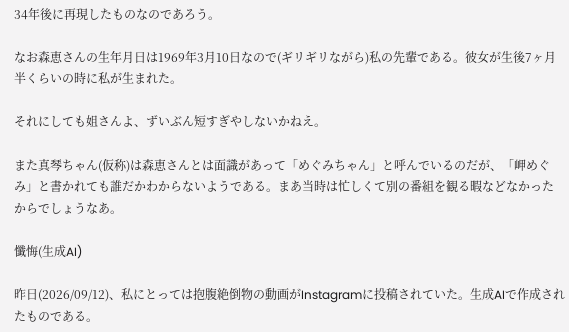34年後に再現したものなのであろう。

なお森恵さんの生年月日は1969年3月10日なので(ギリギリながら)私の先輩である。彼女が生後7ヶ月半くらいの時に私が生まれた。

それにしても姐さんよ、ずいぶん短すぎやしないかねえ。

また真琴ちゃん(仮称)は森恵さんとは面識があって「めぐみちゃん」と呼んでいるのだが、「岬めぐみ」と書かれても誰だかわからないようである。まあ当時は忙しくて別の番組を観る暇などなかったからでしょうなあ。

懺悔(生成AI)

昨日(2026/09/12)、私にとっては抱腹絶倒物の動画がInstagramに投稿されていた。生成AIで作成されたものである。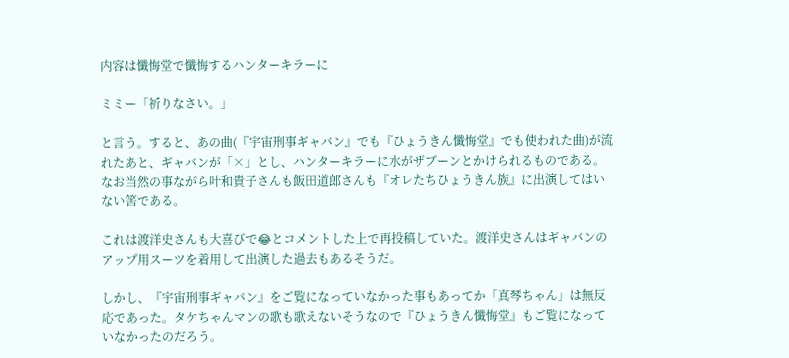内容は懺悔堂で懺悔するハンターキラーに

ミミー「祈りなさい。」

と言う。すると、あの曲(『宇宙刑事ギャバン』でも『ひょうきん懺悔堂』でも使われた曲)が流れたあと、ギャバンが「×」とし、ハンターキラーに水がザブーンとかけられるものである。なお当然の事ながら叶和貴子さんも飯田道郎さんも『オレたちひょうきん族』に出演してはいない筈である。

これは渡洋史さんも大喜びで😂とコメントした上で再投稿していた。渡洋史さんはギャバンのアップ用スーツを着用して出演した過去もあるそうだ。

しかし、『宇宙刑事ギャバン』をご覧になっていなかった事もあってか「真琴ちゃん」は無反応であった。タケちゃんマンの歌も歌えないそうなので『ひょうきん懺悔堂』もご覧になっていなかったのだろう。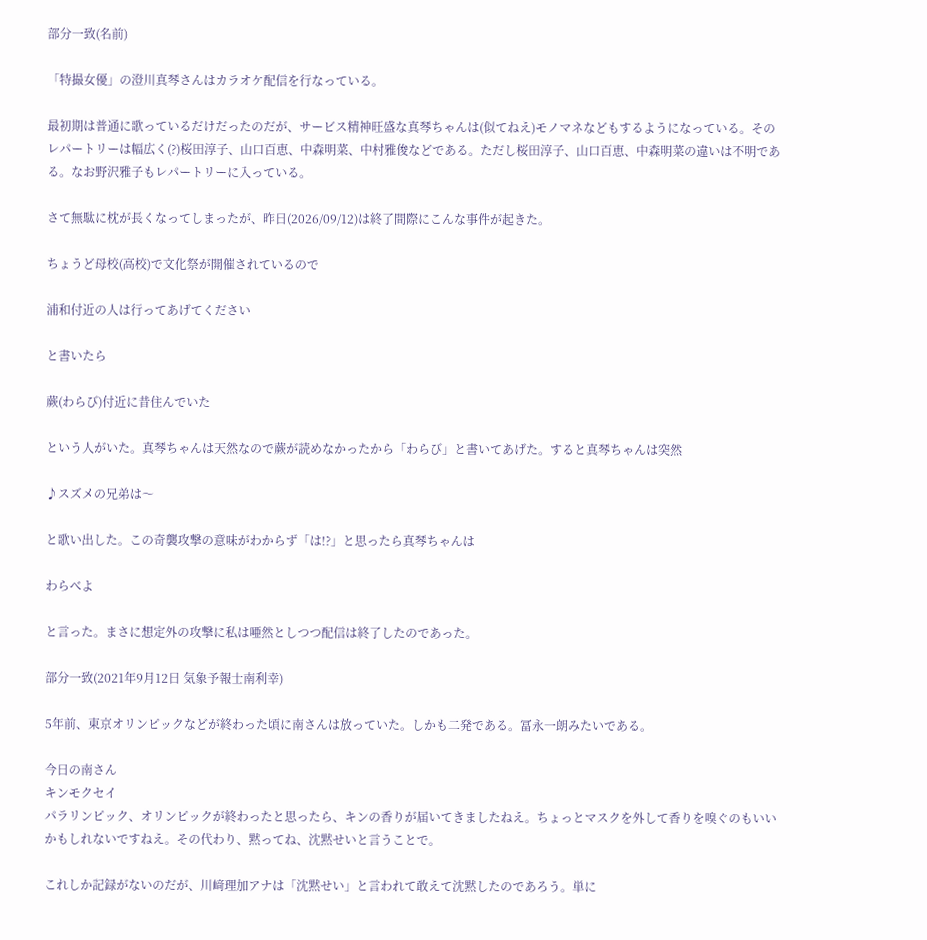部分一致(名前)

「特撮女優」の澄川真琴さんはカラオケ配信を行なっている。

最初期は普通に歌っているだけだったのだが、サービス精神旺盛な真琴ちゃんは(似てねえ)モノマネなどもするようになっている。そのレパートリーは幅広く(?)桜田淳子、山口百恵、中森明菜、中村雅俊などである。ただし桜田淳子、山口百恵、中森明菜の違いは不明である。なお野沢雅子もレパートリーに入っている。

さて無駄に枕が長くなってしまったが、昨日(2026/09/12)は終了間際にこんな事件が起きた。

ちょうど母校(高校)で文化祭が開催されているので

浦和付近の人は行ってあげてください

と書いたら

蕨(わらび)付近に昔住んでいた

という人がいた。真琴ちゃんは天然なので蕨が読めなかったから「わらび」と書いてあげた。すると真琴ちゃんは突然

♪スズメの兄弟は〜

と歌い出した。この奇襲攻撃の意味がわからず「は!?」と思ったら真琴ちゃんは

わらべよ

と言った。まさに想定外の攻撃に私は唖然としつつ配信は終了したのであった。

部分一致(2021年9月12日 気象予報士南利幸)

5年前、東京オリンピックなどが終わった頃に南さんは放っていた。しかも二発である。冨永一朗みたいである。

今日の南さん
キンモクセイ
パラリンピック、オリンピックが終わったと思ったら、キンの香りが届いてきましたねえ。ちょっとマスクを外して香りを嗅ぐのもいいかもしれないですねえ。その代わり、黙ってね、沈黙せいと言うことで。

これしか記録がないのだが、川﨑理加アナは「沈黙せい」と言われて敢えて沈黙したのであろう。単に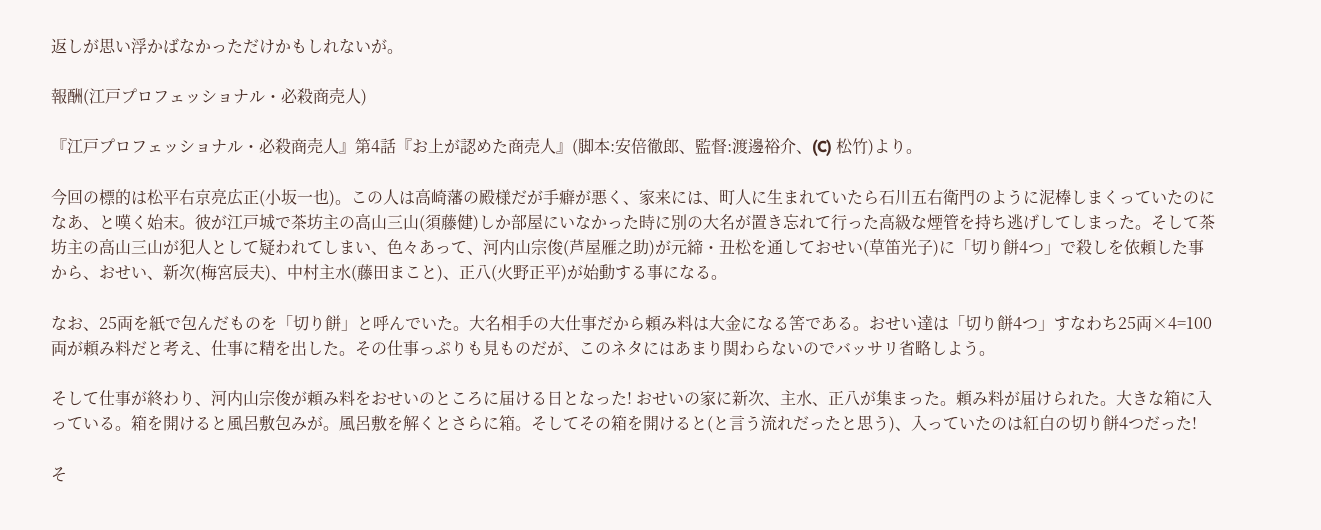返しが思い浮かばなかっただけかもしれないが。

報酬(江戸プロフェッショナル・必殺商売人)

『江戸プロフェッショナル・必殺商売人』第4話『お上が認めた商売人』(脚本:安倍徹郎、監督:渡邊裕介、(C) 松竹)より。

今回の標的は松平右京亮広正(小坂一也)。この人は高崎藩の殿様だが手癖が悪く、家来には、町人に生まれていたら石川五右衛門のように泥棒しまくっていたのになあ、と嘆く始末。彼が江戸城で茶坊主の高山三山(須藤健)しか部屋にいなかった時に別の大名が置き忘れて行った高級な煙管を持ち逃げしてしまった。そして茶坊主の高山三山が犯人として疑われてしまい、色々あって、河内山宗俊(芦屋雁之助)が元締・丑松を通しておせい(草笛光子)に「切り餅4つ」で殺しを依頼した事から、おせい、新次(梅宮辰夫)、中村主水(藤田まこと)、正八(火野正平)が始動する事になる。

なお、25両を紙で包んだものを「切り餅」と呼んでいた。大名相手の大仕事だから頼み料は大金になる筈である。おせい達は「切り餅4つ」すなわち25両×4=100両が頼み料だと考え、仕事に精を出した。その仕事っぷりも見ものだが、このネタにはあまり関わらないのでバッサリ省略しよう。

そして仕事が終わり、河内山宗俊が頼み料をおせいのところに届ける日となった! おせいの家に新次、主水、正八が集まった。頼み料が届けられた。大きな箱に入っている。箱を開けると風呂敷包みが。風呂敷を解くとさらに箱。そしてその箱を開けると(と言う流れだったと思う)、入っていたのは紅白の切り餅4つだった!

そ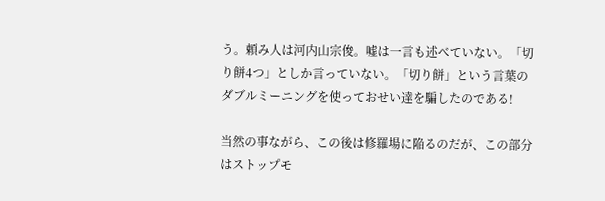う。頼み人は河内山宗俊。嘘は一言も述べていない。「切り餅4つ」としか言っていない。「切り餅」という言葉のダブルミーニングを使っておせい達を騙したのである!

当然の事ながら、この後は修羅場に陥るのだが、この部分はストップモ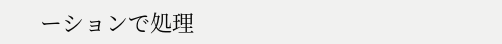ーションで処理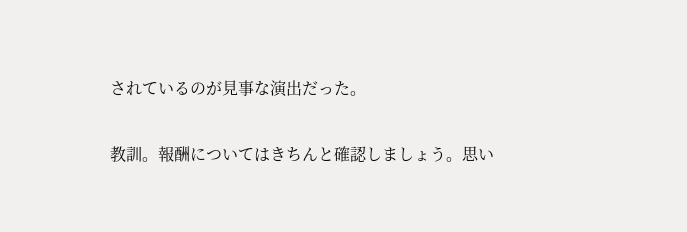されているのが見事な演出だった。

教訓。報酬についてはきちんと確認しましょう。思い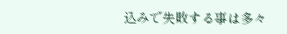込みで失敗する事は多々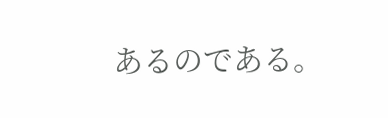あるのである。